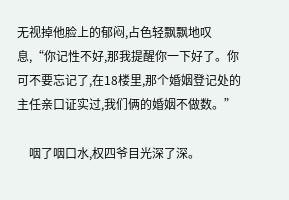无视掉他脸上的郁闷,占色轻飘飘地叹息,“你记性不好,那我提醒你一下好了。你可不要忘记了,在18楼里,那个婚姻登记处的主任亲口证实过,我们俩的婚姻不做数。”

    咽了咽口水,权四爷目光深了深。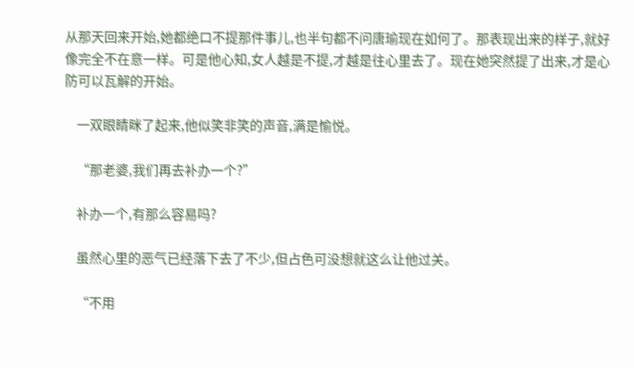从那天回来开始,她都绝口不提那件事儿,也半句都不问唐瑜现在如何了。那表现出来的样子,就好像完全不在意一样。可是他心知,女人越是不提,才越是往心里去了。现在她突然提了出来,才是心防可以瓦解的开始。

    一双眼睛眯了起来,他似笑非笑的声音,满是愉悦。

    “那老婆,我们再去补办一个?”

    补办一个,有那么容易吗?

    虽然心里的恶气已经落下去了不少,但占色可没想就这么让他过关。

    “不用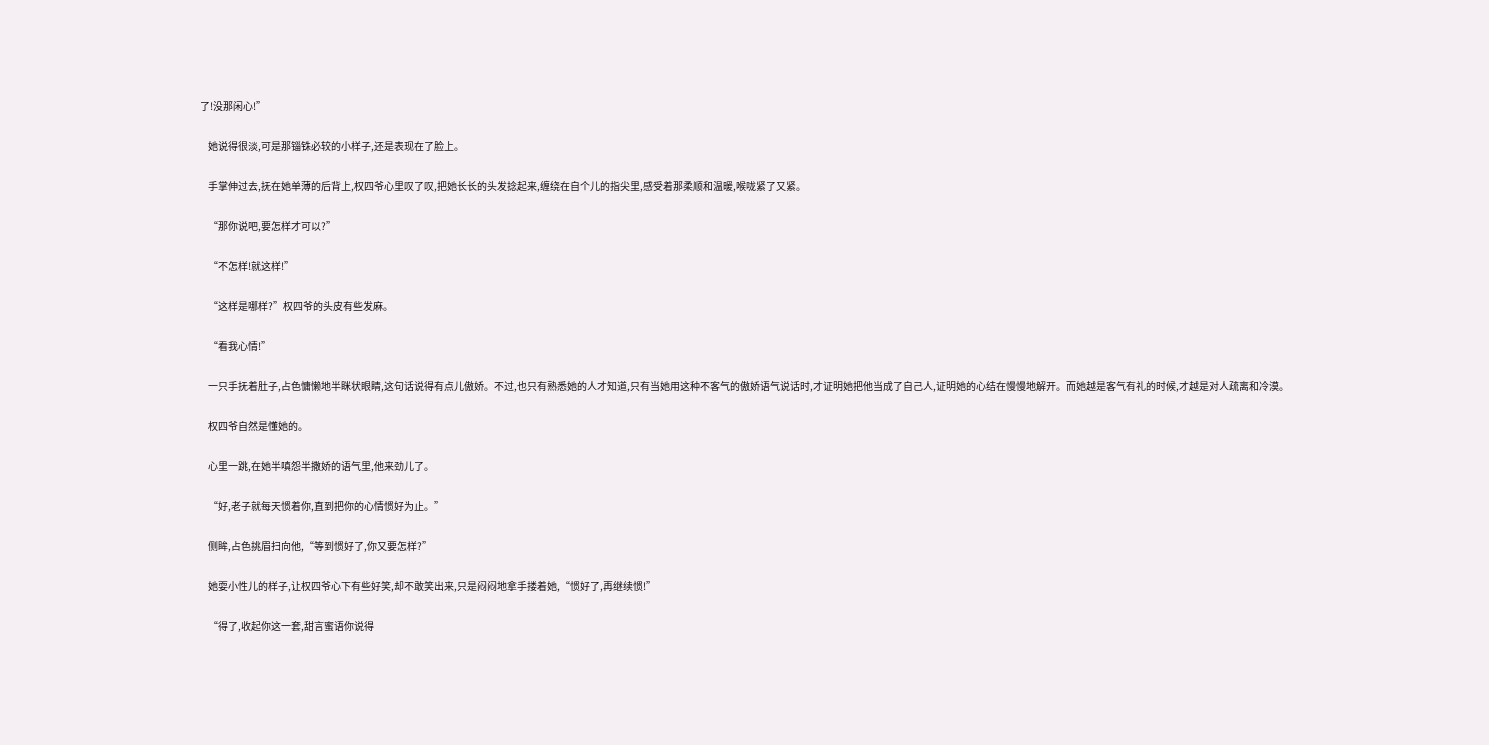了!没那闲心!”

    她说得很淡,可是那锱铢必较的小样子,还是表现在了脸上。

    手掌伸过去,抚在她单薄的后背上,权四爷心里叹了叹,把她长长的头发捻起来,缠绕在自个儿的指尖里,感受着那柔顺和温暖,喉咙紧了又紧。

    “那你说吧,要怎样才可以?”

    “不怎样!就这样!”

    “这样是哪样?”权四爷的头皮有些发麻。

    “看我心情!”

    一只手抚着肚子,占色慵懒地半眯状眼睛,这句话说得有点儿傲娇。不过,也只有熟悉她的人才知道,只有当她用这种不客气的傲娇语气说话时,才证明她把他当成了自己人,证明她的心结在慢慢地解开。而她越是客气有礼的时候,才越是对人疏离和冷漠。

    权四爷自然是懂她的。

    心里一跳,在她半嗔怨半撒娇的语气里,他来劲儿了。

    “好,老子就每天惯着你,直到把你的心情惯好为止。”

    侧眸,占色挑眉扫向他,“等到惯好了,你又要怎样?”

    她耍小性儿的样子,让权四爷心下有些好笑,却不敢笑出来,只是闷闷地拿手搂着她,“惯好了,再继续惯!”

    “得了,收起你这一套,甜言蜜语你说得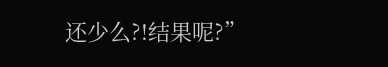还少么?!结果呢?”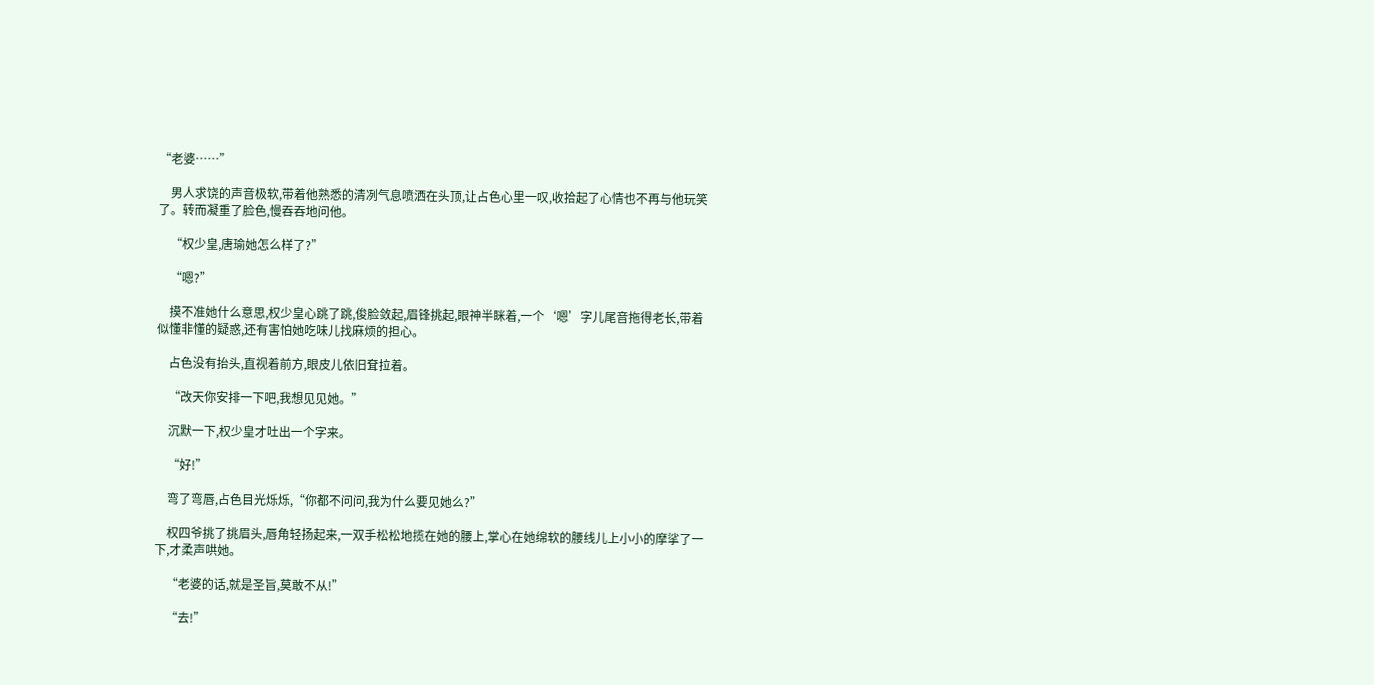“老婆……”

    男人求饶的声音极软,带着他熟悉的清冽气息喷洒在头顶,让占色心里一叹,收拾起了心情也不再与他玩笑了。转而凝重了脸色,慢吞吞地问他。

    “权少皇,唐瑜她怎么样了?”

    “嗯?”

    摸不准她什么意思,权少皇心跳了跳,俊脸敛起,眉锋挑起,眼神半眯着,一个‘嗯’字儿尾音拖得老长,带着似懂非懂的疑惑,还有害怕她吃味儿找麻烦的担心。

    占色没有抬头,直视着前方,眼皮儿依旧耷拉着。

    “改天你安排一下吧,我想见见她。”

    沉默一下,权少皇才吐出一个字来。

    “好!”

    弯了弯唇,占色目光烁烁,“你都不问问,我为什么要见她么?”

    权四爷挑了挑眉头,唇角轻扬起来,一双手松松地揽在她的腰上,掌心在她绵软的腰线儿上小小的摩挲了一下,才柔声哄她。

    “老婆的话,就是圣旨,莫敢不从!”

    “去!”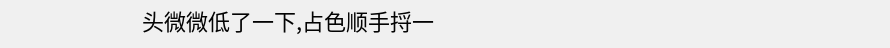头微微低了一下,占色顺手捋一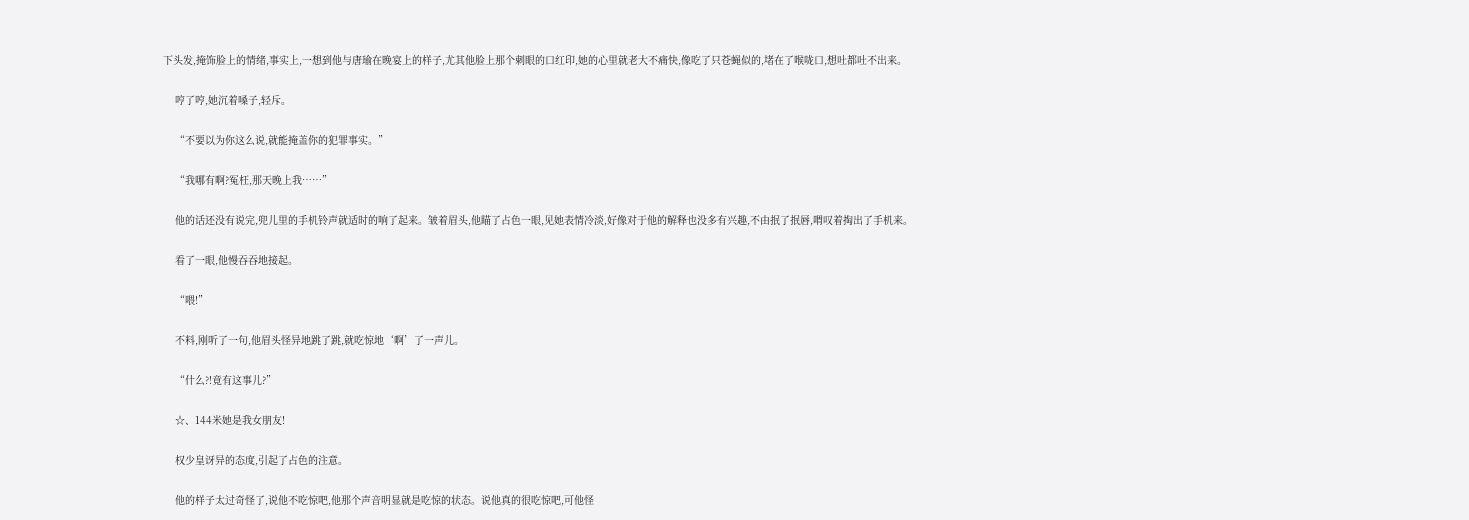下头发,掩饰脸上的情绪,事实上,一想到他与唐瑜在晚宴上的样子,尤其他脸上那个刺眼的口红印,她的心里就老大不痛快,像吃了只苍蝇似的,堵在了喉咙口,想吐都吐不出来。

    哼了哼,她沉着嗓子,轻斥。

    “不要以为你这么说,就能掩盖你的犯罪事实。”

    “我哪有啊?冤枉,那天晚上我……”

    他的话还没有说完,兜儿里的手机铃声就适时的响了起来。皱着眉头,他瞄了占色一眼,见她表情冷淡,好像对于他的解释也没多有兴趣,不由抿了抿唇,喟叹着掏出了手机来。

    看了一眼,他慢吞吞地接起。

    “喂!”

    不料,刚听了一句,他眉头怪异地跳了跳,就吃惊地‘啊’了一声儿。

    “什么?!竟有这事儿?”

    ☆、144米她是我女朋友!

    权少皇讶异的态度,引起了占色的注意。

    他的样子太过奇怪了,说他不吃惊吧,他那个声音明显就是吃惊的状态。说他真的很吃惊吧,可他怪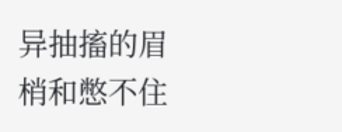异抽搐的眉梢和憋不住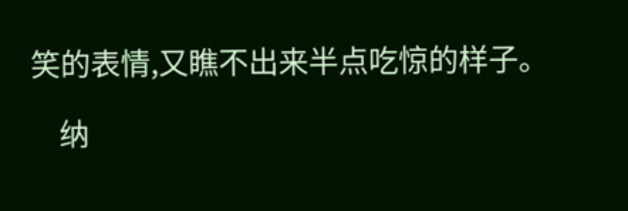笑的表情,又瞧不出来半点吃惊的样子。

    纳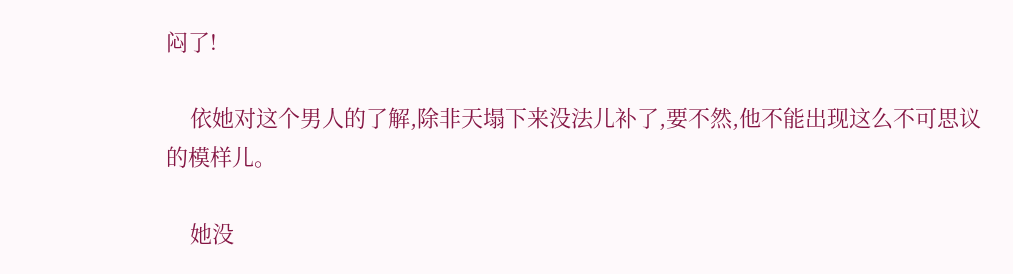闷了!

    依她对这个男人的了解,除非天塌下来没法儿补了,要不然,他不能出现这么不可思议的模样儿。

    她没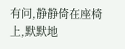有问,静静倚在座椅上,默默地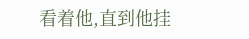看着他,直到他挂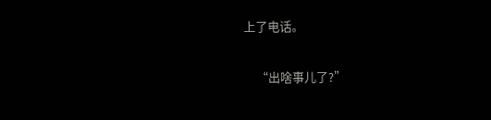上了电话。

    “出啥事儿了?”